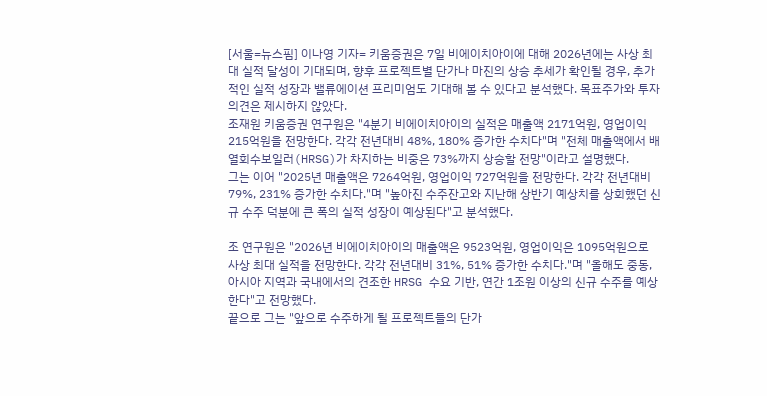[서울=뉴스핌] 이나영 기자= 키움증권은 7일 비에이치아이에 대해 2026년에는 사상 최대 실적 달성이 기대되며, 향후 프로젝트별 단가나 마진의 상승 추세가 확인될 경우, 추가적인 실적 성장과 밸류에이션 프리미엄도 기대해 볼 수 있다고 분석했다. 목표주가와 투자의견은 제시하지 않았다.
조재원 키움증권 연구원은 "4분기 비에이치아이의 실적은 매출액 2171억원, 영업이익 215억원을 전망한다. 각각 전년대비 48%, 180% 증가한 수치다"며 "전체 매출액에서 배열회수보일러(HRSG)가 차지하는 비중은 73%까지 상승할 전망"이라고 설명했다.
그는 이어 "2025년 매출액은 7264억원, 영업이익 727억원을 전망한다. 각각 전년대비 79%, 231% 증가한 수치다."며 "높아진 수주잔고와 지난해 상반기 예상치를 상회했던 신규 수주 덕분에 큰 폭의 실적 성장이 예상된다"고 분석했다.

조 연구원은 "2026년 비에이치아이의 매출액은 9523억원, 영업이익은 1095억원으로 사상 최대 실적을 전망한다. 각각 전년대비 31%, 51% 증가한 수치다."며 "올해도 중동, 아시아 지역과 국내에서의 견조한 HRSG 수요 기반, 연간 1조원 이상의 신규 수주를 예상한다"고 전망했다.
끝으로 그는 "앞으로 수주하게 될 프로젝트들의 단가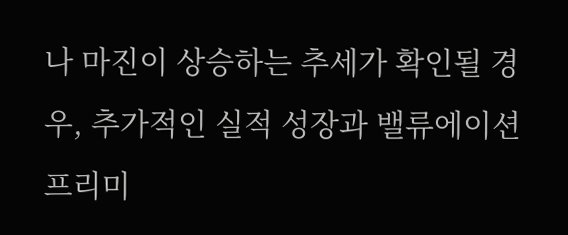나 마진이 상승하는 추세가 확인될 경우, 추가적인 실적 성장과 밸류에이션 프리미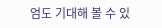엄도 기대해 볼 수 있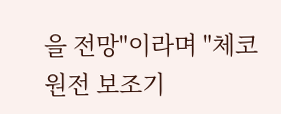을 전망"이라며 "체코 원전 보조기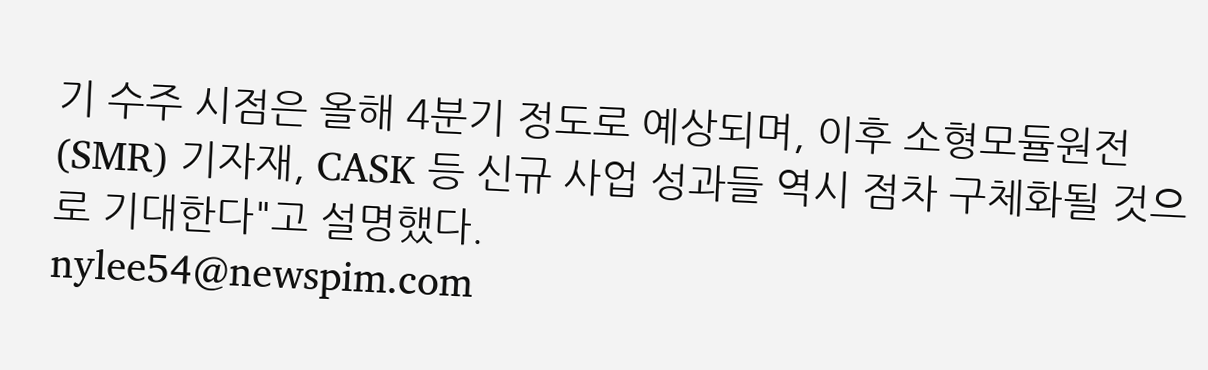기 수주 시점은 올해 4분기 정도로 예상되며, 이후 소형모듈원전(SMR) 기자재, CASK 등 신규 사업 성과들 역시 점차 구체화될 것으로 기대한다"고 설명했다.
nylee54@newspim.com